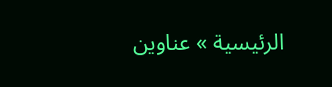الرئيسية » عناوين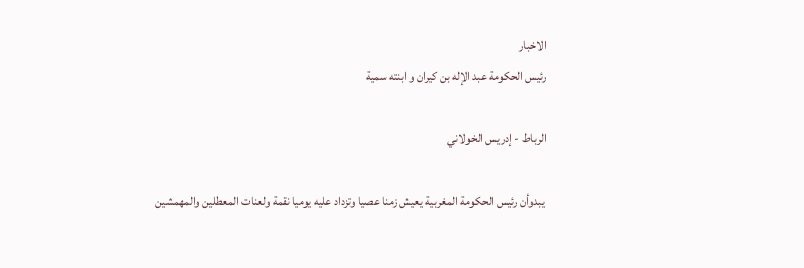الاخبار
رئيس الحكومة عبد الإله بن كيران و ابنته سمية

الرباط - إدريس الخولاني

 يبدوأن رئيس الحكومة المغربية يعيش زمنا عصيا وتزداد عليه يوميا نقمة ولعنات المعطلين والمهمشين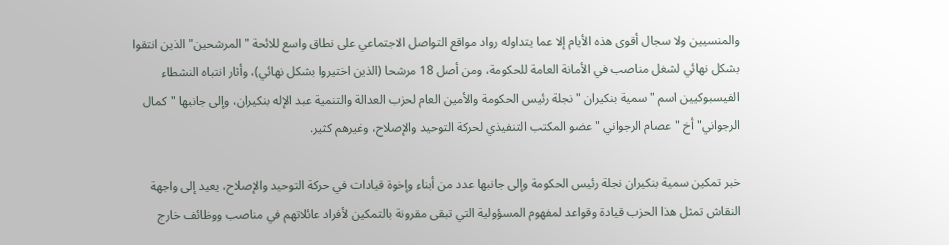والمنسيين ولا سجال أقوى هذه الأيام إلا عما يتداوله رواد مواقع التواصل الاجتماعي على نطاق واسع للائحة "المرشحين" الذين انتقوا بشكل نهائي لشغل مناصب في الأمانة العامة للحكومة، ومن أصل 18 مرشحا (الذين اختيروا بشكل نهائي)، وأثار انتباه النشطاء الفيسبوكيين اسم "سمية بنكيران " نجلة رئيس الحكومة والأمين العام لحزب العدالة والتنمية عبد الإله بنكيران، وإلى جانبها "كمال الرجواني" أخ "عصام الرجواني "عضو المكتب التنفيذي لحركة التوحيد والإصلاح، وغيرهم كثير.

خبر تمكين سمية بنكيران نجلة رئيس الحكومة وإلى جانبها عدد من أبناء وإخوة قيادات في حركة التوحيد والإصلاح، يعيد إلى واجهة النقاش تمثل هذا الحزب قيادة وقواعد لمفهوم المسؤولية التي تبقى مقرونة بالتمكين لأفراد عائلاتهم في مناصب ووظائف خارج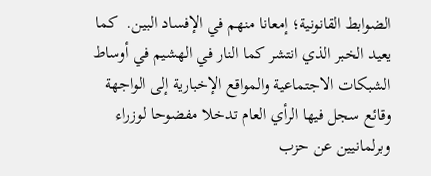الضوابط القانونية؛ إمعانا منهم في الإفساد البين.  كما يعيد الخبر الذي انتشر كما النار في الهشيم في أوساط الشبكات الاجتماعية والمواقع الإخبارية إلى الواجهة وقائع سجل فيها الرأي العام تدخلا مفضوحا لوزراء وبرلمانيين عن حزب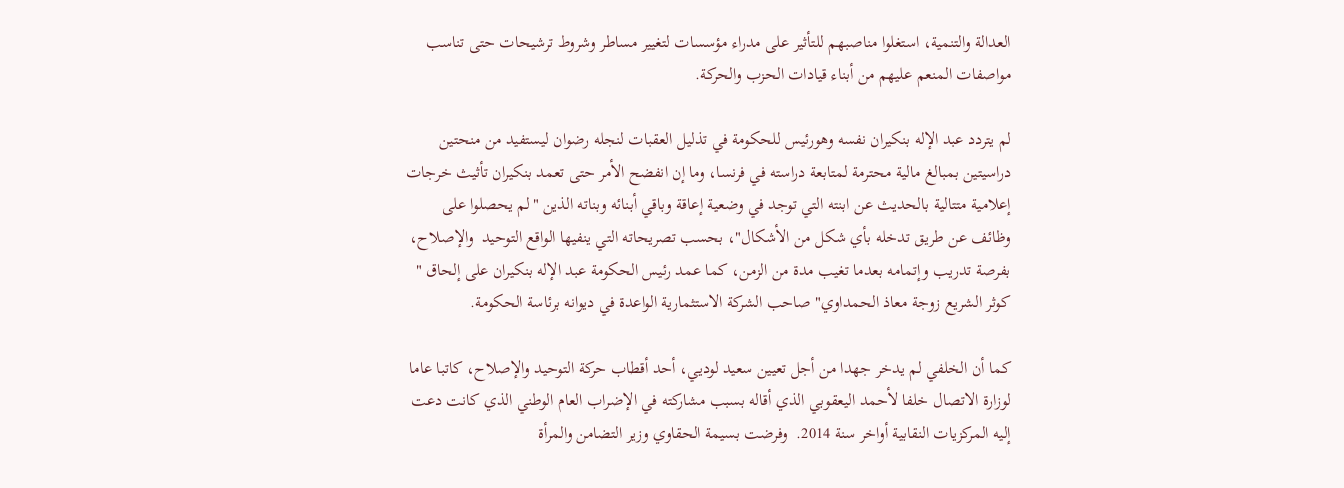العدالة والتنمية، استغلوا مناصبهم للتأثير على مدراء مؤسسات لتغيير مساطر وشروط ترشيحات حتى تناسب مواصفات المنعم عليهم من أبناء قيادات الحزب والحركة.

لم يتردد عبد الإله بنكيران نفسه وهورئيس للحكومة في تذليل العقبات لنجله رضوان ليستفيد من منحتين دراسيتين بمبالغ مالية محترمة لمتابعة دراسته في فرنسا، وما إن انفضح الأمر حتى تعمد بنكيران تأثيث خرجات إعلامية متتالية بالحديث عن ابنته التي توجد في وضعية إعاقة وباقي أبنائه وبناته الذين "لم يحصلوا على وظائف عن طريق تدخله بأي شكل من الأشكال"، بحسب تصريحاته التي ينفيها الواقع التوحيد  والإصلاح، بفرصة تدريب وإتمامه بعدما تغيب مدة من الزمن، كما عمد رئيس الحكومة عبد الإله بنكيران على إلحاق " كوثر الشريع زوجة معاذ الحمداوي" صاحب الشركة الاستثمارية الواعدة في ديوانه برئاسة الحكومة.

كما أن الخلفي لم يدخر جهدا من أجل تعيين سعيد لوديي، أحد أقطاب حركة التوحيد والإصلاح، كاتبا عاما لوزارة الاتصال خلفا لأحمد اليعقوبي الذي أقاله بسبب مشاركته في الإضراب العام الوطني الذي كانت دعت إليه المركزيات النقابية أواخر سنة 2014.  وفرضت بسيمة الحقاوي وزير التضامن والمرأة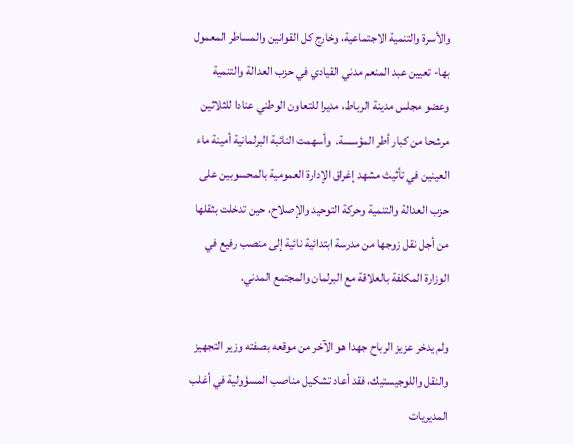والأسرة والتنمية الاجتماعية، وخارج كل القوانين والمساطر المعمول بها- تعيين عبد المنعم مدني القيادي في حزب العدالة والتنمية وعضو مجلس مدينة الرباط، مديرا للتعاون الوطني عنادا للثلاثين مرشحا من كبار أطر المؤسسة.  وأسهمت النائبة البرلمانية أمينة ماء العينين في تأثيث مشهد إغراق الإدارة العمومية بالمحسوبين على حزب العدالة والتنمية وحركة التوحيد والإصلاح، حين تدخلت بثقلها من أجل نقل زوجها من مدرسة ابتدائية نائية إلى منصب رفيع في الوزارة المكلفة بالعلاقة مع البرلمان والمجتمع المدني.

ولم يدخر عزيز الرباح جهدا هو الآخر من موقعه بصفته وزير التجهيز والنقل واللوجيستيك، فقد أعاد تشكيل مناصب المسؤولية في أغلب المديريات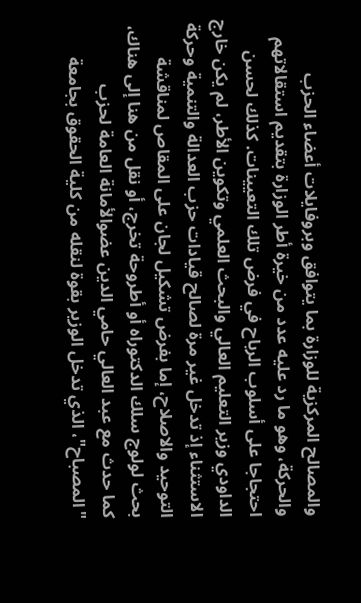والمصالح المركزية للوزارة بما يتوافق وبروفايلات أعضاء الحزب والحركة، وهو ما رد عليه عدد من خيرة أطر الوزارة بتقديم استقالاتهم احتجاجا على أسلوب الرباح في فرض تلك التعيينات. كذلك لحسن الداودي وزير التعليم العالي والبحث العلمي وتكوين الأطر، لم يكن خارج الاستثناء إذ تدخل غير مرة لصالح قيادات حزب العدالة والتنمية وحركة التوحيد والاصلاح، إما بفرض تشكيل لجان على المقاص لمناقشة بحث لولوج سلك الدكتوراه أو أطروحة تخرج، أو نقل من هنا إلى هناك، كما حدث مع عبد العالي حامي الدين عضوالأمانة العامة لحزب "المصباح"، الذي تدخل الوزير بقوة لنقله من كلية الحقوق بجامعة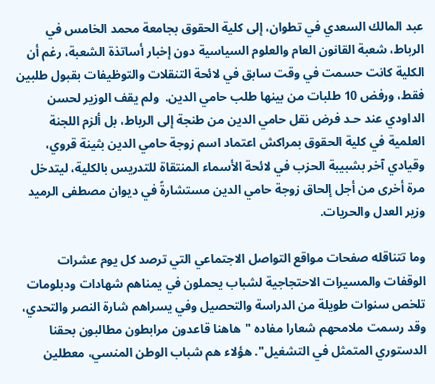عبد المالك السعدي في تطوان، إلى كلية الحقوق بجامعة محمد الخامس في الرباط، شعبة القانون العام والعلوم السياسية دون إخبار أساتذة الشعبة، رغم أن الكلية كانت حسمت في وقت سابق في لائحة التنقلات والتوظيفات بقبول طلبين فقط، ورفض 10 طلبات من بينها طلب حامي الدين.  ولم يقف الوزير لحسن الداودي عند حـد فرض نقل حامي الدين من طنجة إلى الرباط، بل ألزم اللجنة العلمية في كلية الحقوق بمراكش اعتماد اسم زوجة حامي الدين بثينة قروي، وقيادي آخر بشبيبة الحزب في لائحة الأسماء المنتقاة للتدريس بالكلية، ليتدخل مرة أخرى من أجل إلحاق زوجة حامي الدين مستشارةً في ديوان مصطفى الرميد وزير العدل والحريات.

وما تتناقله صفحات مواقع التواصل الاجتماعي التي ترصد كل يوم عشرات الوقفات والمسيرات الاحتجاجية لشباب يحملون في يمناهم شهادات ودبلومات تلخص سنوات طويلة من الدراسة والتحصيل وفي يسراهم شارة النصر والتحدي، وقد رسمت ملامحهم شعارا مفاده "هاهنا قاعدون مرابطون مطالبون بحقنا الدستوري المتمثل في التشغيل". هؤلاء هم شباب الوطن المنسي، معطلين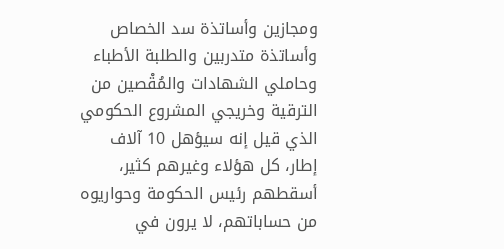ومجازين وأساتذة سد الخصاص وأساتذة متدربين والطلبة الأطباء وحاملي الشهادات والمُقْصين من الترقية وخريجي المشروع الحكومي الذي قيل إنه سيؤهل 10 آلاف إطار، كل هؤلاء وغيرهم كثير، أسقطهم رئيس الحكومة وحواريوه من حساباتهم، لا يرون في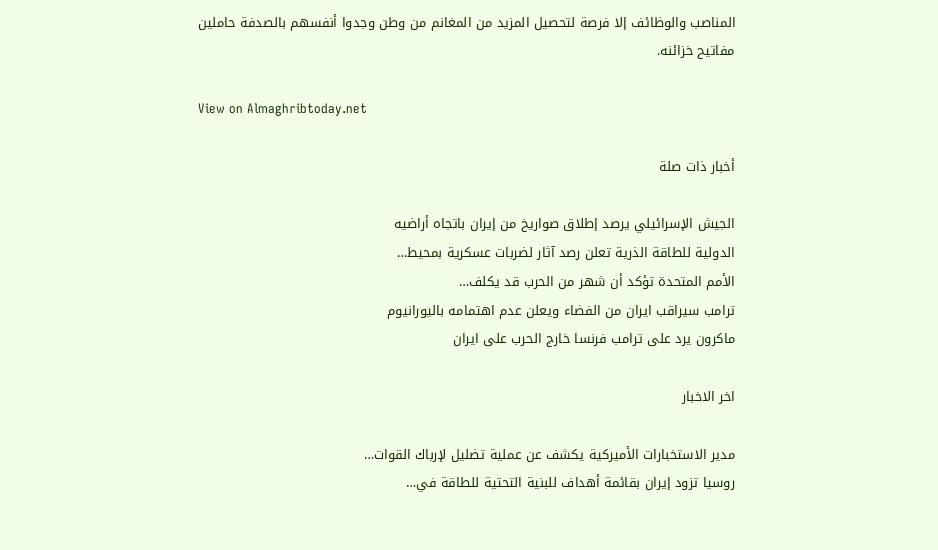المناصب والوظائف إلا فرصة لتحصيل المزيد من المغانم من وطن وجدوا أنفسهم بالصدفة حاملين مفاتيح خزائنه.

View on Almaghribtoday.net

أخبار ذات صلة

الجيش الإسرائيلي يرصد إطلاق صواريخ من إيران باتجاه أراضيه
الدولية للطاقة الذرية تعلن رصد آثار لضربات عسكرية بمحيط…
الأمم المتحدة تؤكد أن شهر من الحرب قد يكلف…
ترامب سيراقب ايران من الفضاء ويعلن عدم اهتمامه باليورانيوم
ماكرون يرد على ترامب فرنسا خارج الحرب على ايران

اخر الاخبار

مدير الاستخبارات الأميركية يكشف عن عملية تضليل لإرباك القوات…
روسيا تزود إيران بقائمة أهداف للبنية التحتية للطاقة في…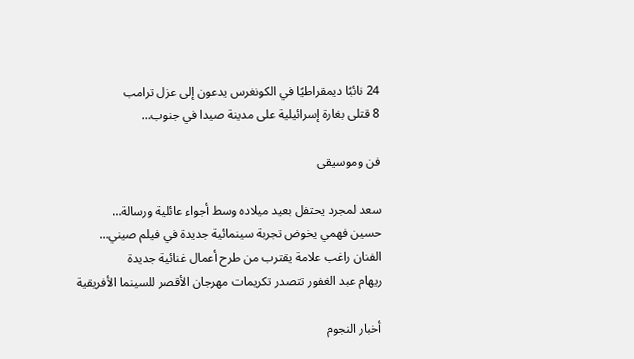24 نائبًا ديمقراطيًا في الكونغرس يدعون إلى عزل ترامب
8 قتلى بغارة إسرائيلية على مدينة صيدا في جنوب…

فن وموسيقى

سعد لمجرد يحتفل بعيد ميلاده وسط أجواء عائلية ورسالة…
حسين فهمي يخوض تجربة سينمائية جديدة في فيلم صيني…
الفنان راغب علامة يقترب من طرح أعمال غنائية جديدة
ريهام عبد الغفور تتصدر تكريمات مهرجان الأقصر للسينما الأفريقية

أخبار النجوم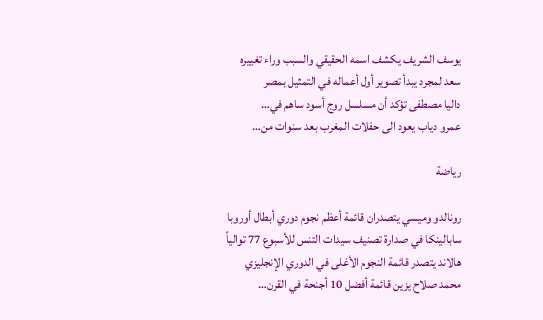يوسف الشريف يكشف اسمه الحقيقي والسبب وراء تغييره
سعد لمجرد يبدأ تصوير أول أعماله في التمثيل بمصر
داليا مصطفى تؤكد أن مسلسل روج أسود ساهم في…
عمرو دياب يعود الى حفلات المغرب بعد سنوات من…

رياضة

رونالدو وميسي يتصدران قائمة أعظم نجوم دوري أبطال أوروبا
سابالينكا في صدارة تصنيف سيدات التنس للأسبوع 77 توالياً
هالاند يتصدر قائمة النجوم الأغلى في الدوري الإنجليزي
محمد صلاح يزين قائمة أفضل 10 أجنحة في القرن…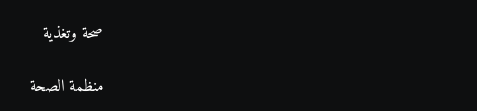صحة وتغذية

منظمة الصحة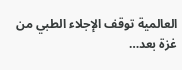العالمية توقف الإجلاء الطبي من غزة بعد…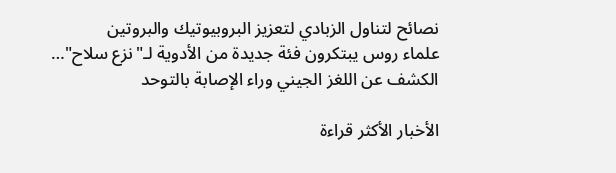نصائح لتناول الزبادي لتعزيز البروبيوتيك والبروتين
علماء روس يبتكرون فئة جديدة من الأدوية لـ"نزع سلاح"…
الكشف عن اللغز الجيني وراء الإصابة بالتوحد

الأخبار الأكثر قراءة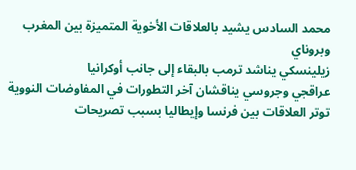محمد السادس يشيد بالعلاقات الأخوية المتميزة بين المغرب وبروناي
زيلينسكي يناشد ترمب بالبقاء إلى جانب أوكرانيا
عراقجي وجروسي يناقشان آخر التطورات في المفاوضات النووية
توتر العلاقات بين فرنسا وإيطاليا بسبب تصريحات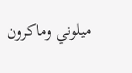ميلوني وماكرون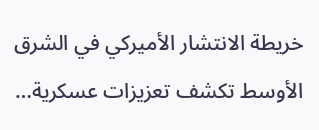خريطة الانتشار الأميركي في الشرق الأوسط تكشف تعزيزات عسكرية…